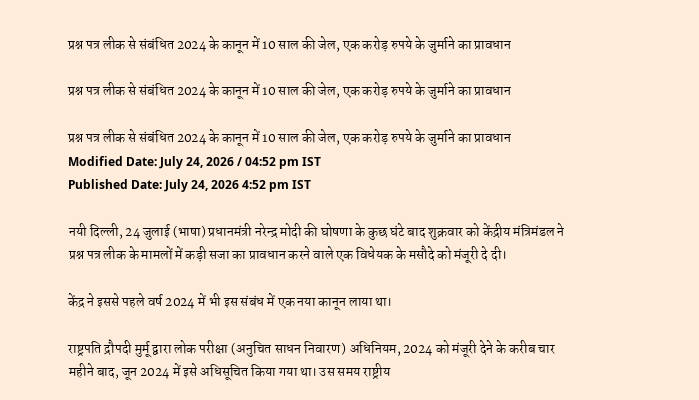प्रश्न पत्र लीक से संबंधित 2024 के कानून में 10 साल की जेल, एक करोड़ रुपये के जुर्माने का प्रावधान

प्रश्न पत्र लीक से संबंधित 2024 के कानून में 10 साल की जेल, एक करोड़ रुपये के जुर्माने का प्रावधान

प्रश्न पत्र लीक से संबंधित 2024 के कानून में 10 साल की जेल, एक करोड़ रुपये के जुर्माने का प्रावधान
Modified Date: July 24, 2026 / 04:52 pm IST
Published Date: July 24, 2026 4:52 pm IST

नयी दिल्ली, 24 जुलाई (भाषा) प्रधानमंत्री नरेन्द्र मोदी की घोषणा के कुछ घंटे बाद शुक्रवार को केंद्रीय मंत्रिमंडल ने प्रश्न पत्र लीक के मामलों में कड़ी सजा का प्रावधान करने वाले एक विधेयक के मसौदे को मंजूरी दे दी।

केंद्र ने इससे पहले वर्ष 2024 में भी इस संबंध में एक नया कानून लाया था।

राष्ट्रपति द्रौपदी मुर्मू द्वारा लोक परीक्षा (अनुचित साधन निवारण) अधिनियम, 2024 को मंजूरी देने के करीब चार महीने बाद, जून 2024 में इसे अधिसूचित किया गया था। उस समय राष्ट्रीय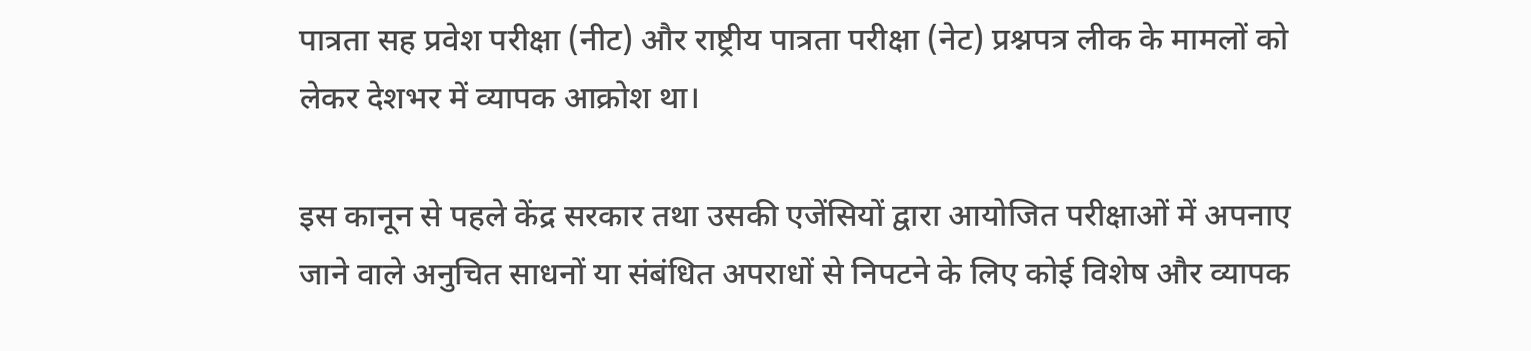पात्रता सह प्रवेश परीक्षा (नीट) और राष्ट्रीय पात्रता परीक्षा (नेट) प्रश्नपत्र लीक के मामलों को लेकर देशभर में व्यापक आक्रोश था।

इस कानून से पहले केंद्र सरकार तथा उसकी एजेंसियों द्वारा आयोजित परीक्षाओं में अपनाए जाने वाले अनुचित साधनों या संबंधित अपराधों से निपटने के लिए कोई विशेष और व्यापक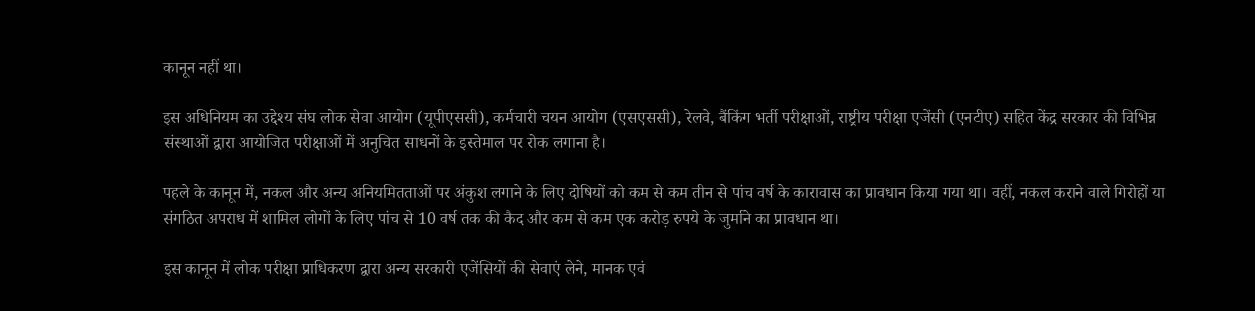कानून नहीं था।

इस अधिनियम का उद्देश्य संघ लोक सेवा आयोग (यूपीएससी), कर्मचारी चयन आयोग (एसएससी), रेलवे, बैंकिंग भर्ती परीक्षाओं, राष्ट्रीय परीक्षा एजेंसी (एनटीए) सहित केंद्र सरकार की विभिन्न संस्थाओं द्वारा आयोजित परीक्षाओं में अनुचित साधनों के इस्तेमाल पर रोक लगाना है।

पहले के कानून में, नकल और अन्य अनियमितताओं पर अंकुश लगाने के लिए दोषियों को कम से कम तीन से पांच वर्ष के कारावास का प्रावधान किया गया था। वहीं, नकल कराने वाले गिरोहों या संगठित अपराध में शामिल लोगों के लिए पांच से 10 वर्ष तक की कैद और कम से कम एक करोड़ रुपये के जुर्माने का प्रावधान था।

इस कानून में लोक परीक्षा प्राधिकरण द्वारा अन्य सरकारी एजेंसियों की सेवाएं लेने, मानक एवं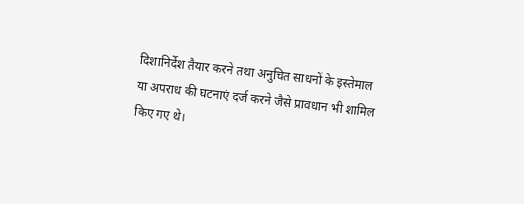दिशानिर्देश तैयार करने तथा अनुचित साधनों के इस्तेमाल या अपराध की घटनाएं दर्ज करने जैसे प्रावधान भी शामिल किए गए थे।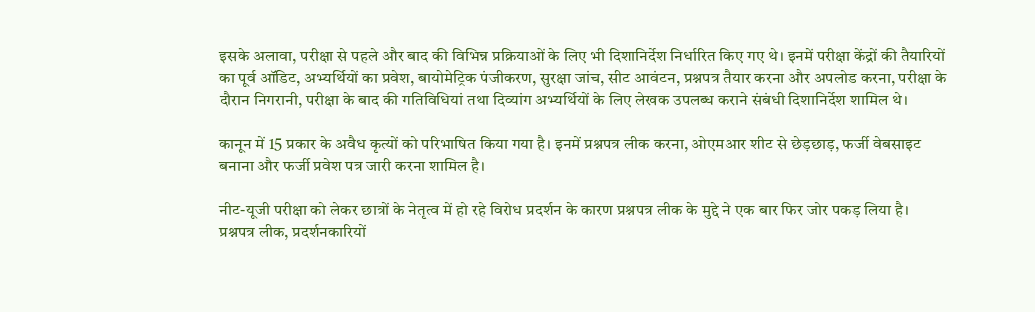इसके अलावा, परीक्षा से पहले और बाद की विभिन्न प्रक्रियाओं के लिए भी दिशानिर्देश निर्धारित किए गए थे। इनमें परीक्षा केंद्रों की तैयारियों का पूर्व ऑडिट, अभ्यर्थियों का प्रवेश, बायोमेट्रिक पंजीकरण, सुरक्षा जांच, सीट आवंटन, प्रश्नपत्र तैयार करना और अपलोड करना, परीक्षा के दौरान निगरानी, परीक्षा के बाद की गतिविधियां तथा दिव्यांग अभ्यर्थियों के लिए लेखक उपलब्ध कराने संबंधी दिशानिर्देश शामिल थे।

कानून में 15 प्रकार के अवैध कृत्यों को परिभाषित किया गया है। इनमें प्रश्नपत्र लीक करना, ओएमआर शीट से छेड़छाड़, फर्जी वेबसाइट बनाना और फर्जी प्रवेश पत्र जारी करना शामिल है।

नीट-यूजी परीक्षा को लेकर छात्रों के नेतृत्व में हो रहे विरोध प्रदर्शन के कारण प्रश्नपत्र लीक के मुद्दे ने एक बार फिर जोर पकड़ लिया है। प्रश्नपत्र लीक, प्रदर्शनकारियों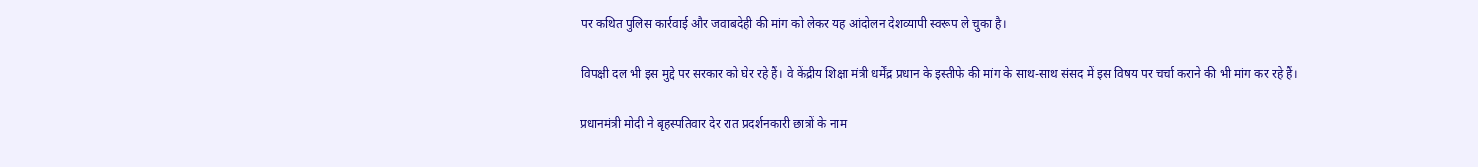पर कथित पुलिस कार्रवाई और जवाबदेही की मांग को लेकर यह आंदोलन देशव्यापी स्वरूप ले चुका है।

विपक्षी दल भी इस मुद्दे पर सरकार को घेर रहे हैं। वे केंद्रीय शिक्षा मंत्री धर्मेंद्र प्रधान के इस्तीफे की मांग के साथ-साथ संसद में इस विषय पर चर्चा कराने की भी मांग कर रहे हैं।

प्रधानमंत्री मोदी ने बृहस्पतिवार देर रात प्रदर्शनकारी छात्रों के नाम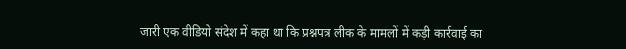जारी एक वीडियो संदेश में कहा था कि प्रश्नपत्र लीक के मामलों में कड़ी कार्रवाई का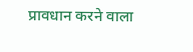प्रावधान करने वाला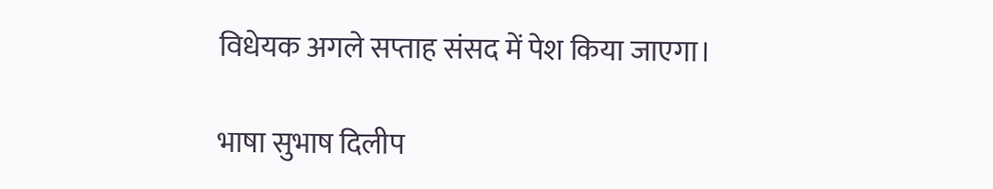विधेयक अगले सप्ताह संसद में पेश किया जाएगा।

भाषा सुभाष दिलीप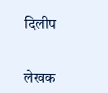दिलीप


लेखक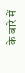के बारे में